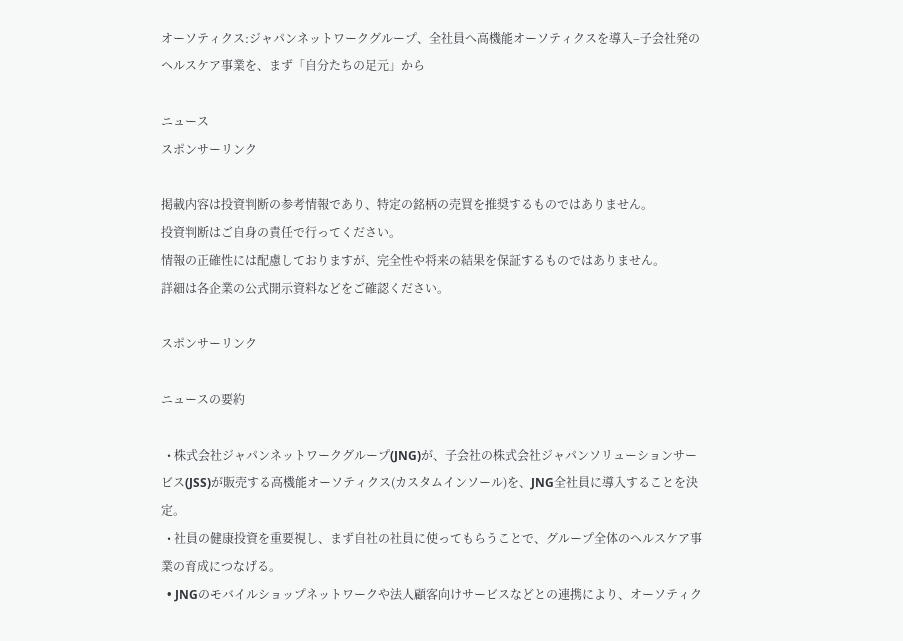オーソティクス:ジャパンネットワークグループ、全社員へ高機能オーソティクスを導入–子会社発のヘルスケア事業を、まず「自分たちの足元」から

ニュース
スポンサーリンク

掲載内容は投資判断の参考情報であり、特定の銘柄の売買を推奨するものではありません。
投資判断はご自身の責任で行ってください。
情報の正確性には配慮しておりますが、完全性や将来の結果を保証するものではありません。
詳細は各企業の公式開示資料などをご確認ください。

スポンサーリンク

ニュースの要約

  • 株式会社ジャパンネットワークグループ(JNG)が、子会社の株式会社ジャパンソリューションサービス(JSS)が販売する高機能オーソティクス(カスタムインソール)を、JNG全社員に導入することを決定。
  • 社員の健康投資を重要視し、まず自社の社員に使ってもらうことで、グループ全体のヘルスケア事業の育成につなげる。
  • JNGのモバイルショップネットワークや法人顧客向けサービスなどとの連携により、オーソティク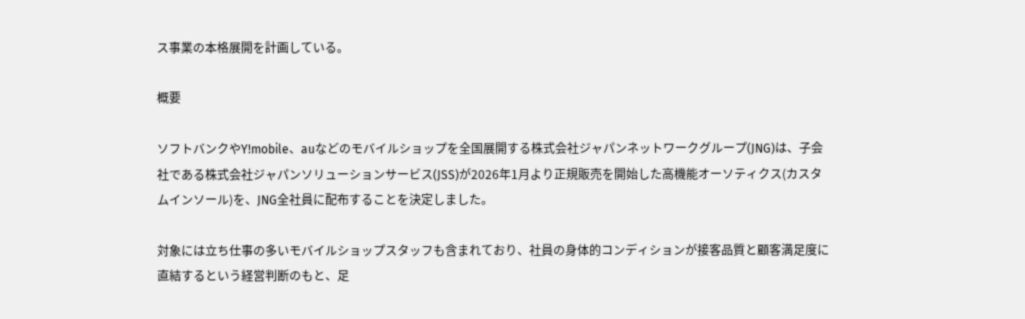ス事業の本格展開を計画している。

概要

ソフトバンクやY!mobile、auなどのモバイルショップを全国展開する株式会社ジャパンネットワークグループ(JNG)は、子会社である株式会社ジャパンソリューションサービス(JSS)が2026年1月より正規販売を開始した高機能オーソティクス(カスタムインソール)を、JNG全社員に配布することを決定しました。

対象には立ち仕事の多いモバイルショップスタッフも含まれており、社員の身体的コンディションが接客品質と顧客満足度に直結するという経営判断のもと、足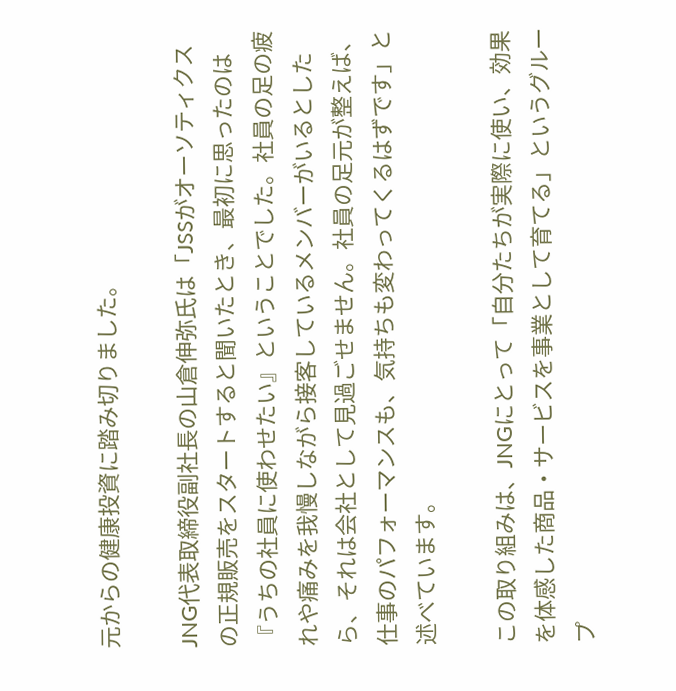元からの健康投資に踏み切りました。

JNG代表取締役副社長の山倉伸弥氏は「JSSがオーソティクスの正規販売をスタートすると聞いたとき、最初に思ったのは『うちの社員に使わせたい』ということでした。社員の足の疲れや痛みを我慢しながら接客しているメンバーがいるとしたら、それは会社として見過ごせません。社員の足元が整えば、仕事のパフォーマンスも、気持ちも変わってくるはずです」と述べています。

この取り組みは、JNGにとって「自分たちが実際に使い、効果を体感した商品・サービスを事業として育てる」というグループ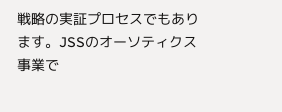戦略の実証プロセスでもあります。JSSのオーソティクス事業で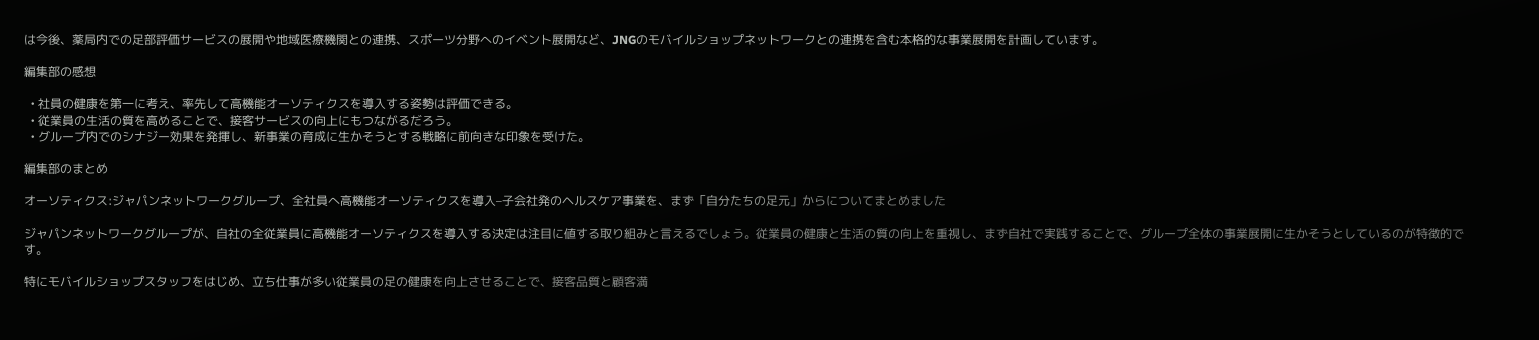は今後、薬局内での足部評価サービスの展開や地域医療機関との連携、スポーツ分野へのイベント展開など、JNGのモバイルショップネットワークとの連携を含む本格的な事業展開を計画しています。

編集部の感想

  • 社員の健康を第一に考え、率先して高機能オーソティクスを導入する姿勢は評価できる。
  • 従業員の生活の質を高めることで、接客サービスの向上にもつながるだろう。
  • グループ内でのシナジー効果を発揮し、新事業の育成に生かそうとする戦略に前向きな印象を受けた。

編集部のまとめ

オーソティクス:ジャパンネットワークグループ、全社員へ高機能オーソティクスを導入–子会社発のヘルスケア事業を、まず「自分たちの足元」からについてまとめました

ジャパンネットワークグループが、自社の全従業員に高機能オーソティクスを導入する決定は注目に値する取り組みと言えるでしょう。従業員の健康と生活の質の向上を重視し、まず自社で実践することで、グループ全体の事業展開に生かそうとしているのが特徴的です。

特にモバイルショップスタッフをはじめ、立ち仕事が多い従業員の足の健康を向上させることで、接客品質と顧客満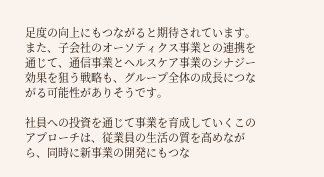足度の向上にもつながると期待されています。また、子会社のオーソティクス事業との連携を通じて、通信事業とヘルスケア事業のシナジー効果を狙う戦略も、グループ全体の成長につながる可能性がありそうです。

社員への投資を通じて事業を育成していくこのアプローチは、従業員の生活の質を高めながら、同時に新事業の開発にもつな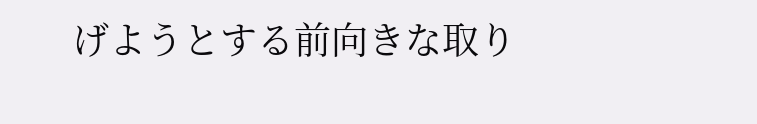げようとする前向きな取り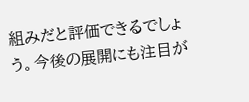組みだと評価できるでしょう。今後の展開にも注目が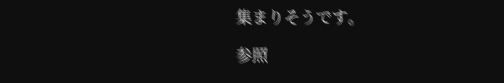集まりそうです。

参照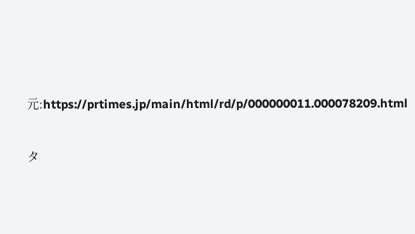元:https://prtimes.jp/main/html/rd/p/000000011.000078209.html

タ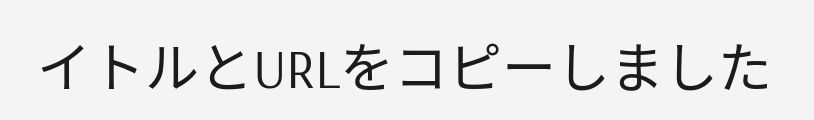イトルとURLをコピーしました